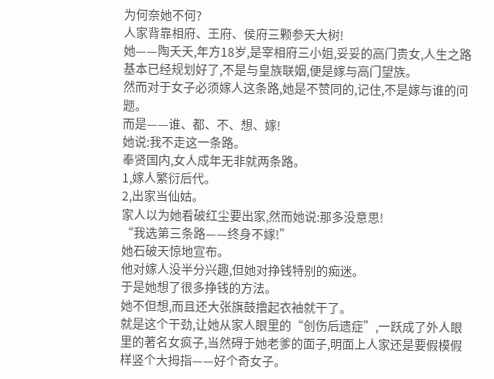为何奈她不何?
人家背靠相府、王府、侯府三颗参天大树!
她——陶夭夭,年方18岁,是宰相府三小姐,妥妥的高门贵女,人生之路基本已经规划好了,不是与皇族联姻,便是嫁与高门望族。
然而对于女子必须嫁人这条路,她是不赞同的,记住,不是嫁与谁的问题。
而是——谁、都、不、想、嫁!
她说:我不走这一条路。
奉贤国内,女人成年无非就两条路。
1,嫁人繁衍后代。
2,出家当仙姑。
家人以为她看破红尘要出家,然而她说:那多没意思!
“我选第三条路——终身不嫁!”
她石破天惊地宣布。
他对嫁人没半分兴趣,但她对挣钱特别的痴迷。
于是她想了很多挣钱的方法。
她不但想,而且还大张旗鼓撸起衣袖就干了。
就是这个干劲,让她从家人眼里的“创伤后遗症”,一跃成了外人眼里的著名女疯子,当然碍于她老爹的面子,明面上人家还是要假模假样竖个大拇指——好个奇女子。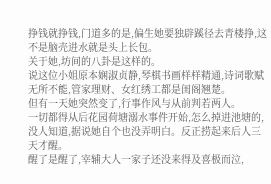挣钱就挣钱,门道多的是,偏生她要独辟蹊径去青楼挣,这不是脑壳进水就是头上长包。
关于她,坊间的八卦是这样的。
说这位小姐原本娴淑贞静,琴棋书画样样精通,诗词歌赋无所不能,管家理财、女红绣工都是闺阁翘楚。
但有一天她突然变了,行事作风与从前判若两人。
一切都得从后花园荷塘溺水事件开始,怎么掉进池塘的,没人知道,据说她自个也没弄明白。反正捞起来后人三天才醒。
醒了是醒了,宰辅大人一家子还没来得及喜极而泣,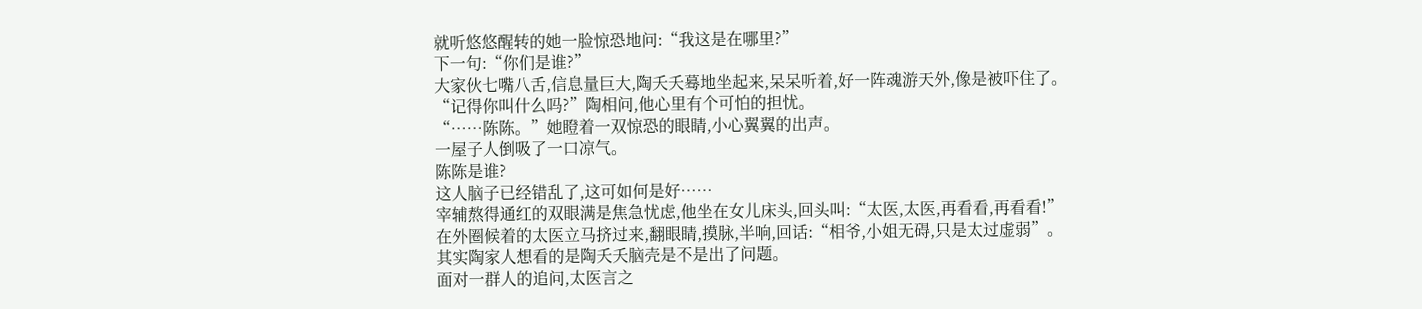就听悠悠醒转的她一脸惊恐地问:“我这是在哪里?”
下一句:“你们是谁?”
大家伙七嘴八舌,信息量巨大,陶夭夭蓦地坐起来,呆呆听着,好一阵魂游天外,像是被吓住了。
“记得你叫什么吗?”陶相问,他心里有个可怕的担忧。
“……陈陈。”她瞪着一双惊恐的眼睛,小心翼翼的出声。
一屋子人倒吸了一口凉气。
陈陈是谁?
这人脑子已经错乱了,这可如何是好……
宰辅熬得通红的双眼满是焦急忧虑,他坐在女儿床头,回头叫:“太医,太医,再看看,再看看!”
在外圈候着的太医立马挤过来,翻眼睛,摸脉,半响,回话:“相爷,小姐无碍,只是太过虚弱”。
其实陶家人想看的是陶夭夭脑壳是不是出了问题。
面对一群人的追问,太医言之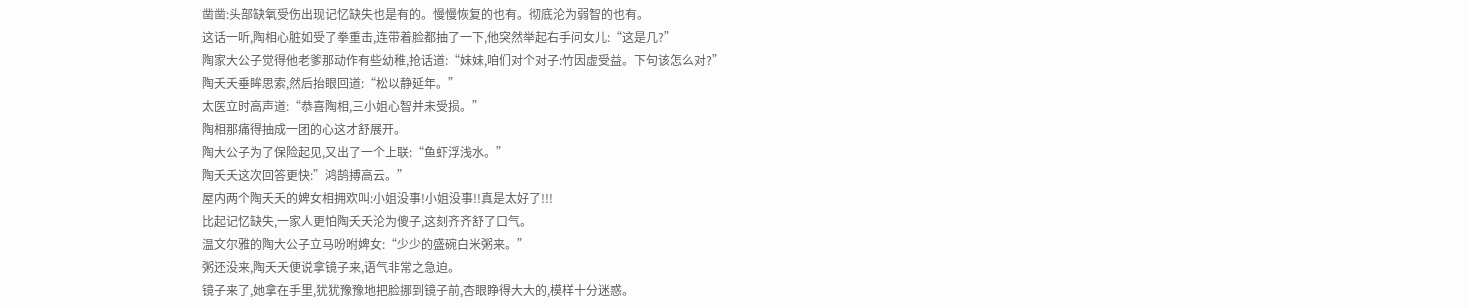凿凿:头部缺氧受伤出现记忆缺失也是有的。慢慢恢复的也有。彻底沦为弱智的也有。
这话一听,陶相心脏如受了拳重击,连带着脸都抽了一下,他突然举起右手问女儿:“这是几?”
陶家大公子觉得他老爹那动作有些幼稚,抢话道:“妹妹,咱们对个对子:竹因虚受益。下句该怎么对?”
陶夭夭垂眸思索,然后抬眼回道:“松以静延年。”
太医立时高声道:“恭喜陶相,三小姐心智并未受损。”
陶相那痛得抽成一团的心这才舒展开。
陶大公子为了保险起见,又出了一个上联:“鱼虾浮浅水。”
陶夭夭这次回答更快:”鸿鹄搏高云。”
屋内两个陶夭夭的婢女相拥欢叫:小姐没事!小姐没事!!真是太好了!!!
比起记忆缺失,一家人更怕陶夭夭沦为傻子,这刻齐齐舒了口气。
温文尔雅的陶大公子立马吩咐婢女:“少少的盛碗白米粥来。”
粥还没来,陶夭夭便说拿镜子来,语气非常之急迫。
镜子来了,她拿在手里,犹犹豫豫地把脸挪到镜子前,杏眼睁得大大的,模样十分迷惑。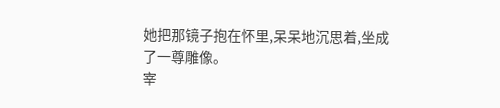她把那镜子抱在怀里,呆呆地沉思着,坐成了一尊雕像。
宰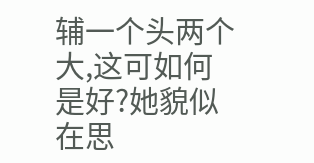辅一个头两个大,这可如何是好?她貌似在思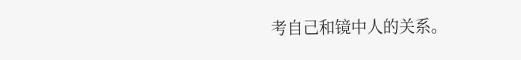考自己和镜中人的关系。